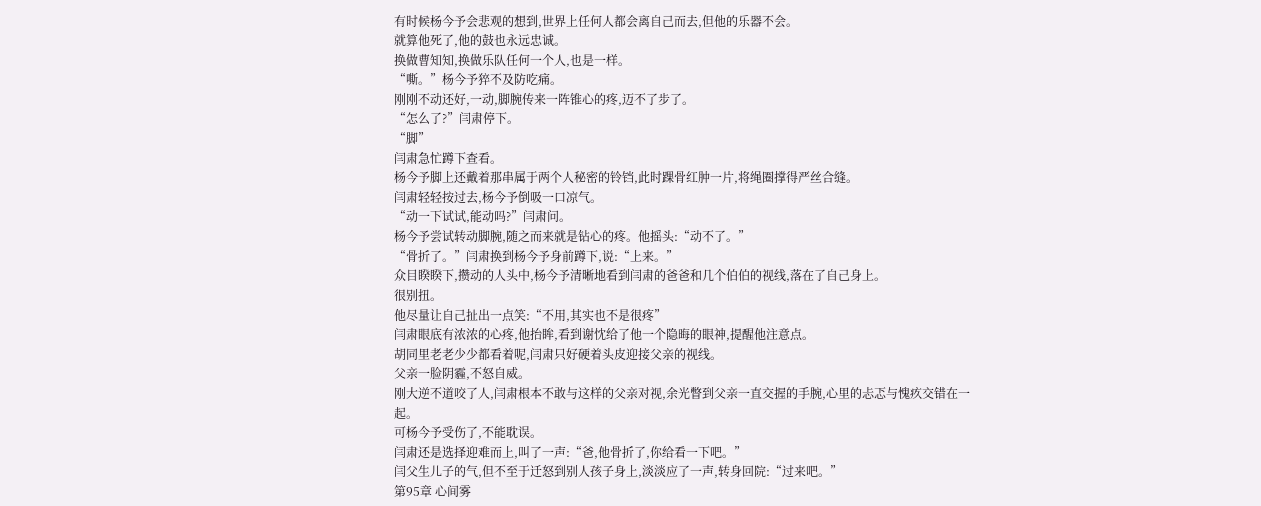有时候杨今予会悲观的想到,世界上任何人都会离自己而去,但他的乐器不会。
就算他死了,他的鼓也永远忠诚。
换做曹知知,换做乐队任何一个人,也是一样。
“嘶。”杨今予猝不及防吃痛。
刚刚不动还好,一动,脚腕传来一阵锥心的疼,迈不了步了。
“怎么了?”闫肃停下。
“脚”
闫肃急忙蹲下查看。
杨今予脚上还戴着那串属于两个人秘密的铃铛,此时踝骨红肿一片,将绳圈撑得严丝合缝。
闫肃轻轻按过去,杨今予倒吸一口凉气。
“动一下试试,能动吗?”闫肃问。
杨今予尝试转动脚腕,随之而来就是钻心的疼。他摇头:“动不了。”
“骨折了。”闫肃换到杨今予身前蹲下,说:“上来。”
众目睽睽下,攒动的人头中,杨今予清晰地看到闫肃的爸爸和几个伯伯的视线,落在了自己身上。
很别扭。
他尽量让自己扯出一点笑:“不用,其实也不是很疼”
闫肃眼底有浓浓的心疼,他抬眸,看到谢忱给了他一个隐晦的眼神,提醒他注意点。
胡同里老老少少都看着呢,闫肃只好硬着头皮迎接父亲的视线。
父亲一脸阴霾,不怒自威。
刚大逆不道咬了人,闫肃根本不敢与这样的父亲对视,余光瞥到父亲一直交握的手腕,心里的忐忑与愧疚交错在一起。
可杨今予受伤了,不能耽误。
闫肃还是选择迎难而上,叫了一声:“爸,他骨折了,你给看一下吧。”
闫父生儿子的气,但不至于迁怒到别人孩子身上,淡淡应了一声,转身回院:“过来吧。”
第95章 心间雾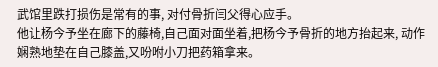武馆里跌打损伤是常有的事, 对付骨折闫父得心应手。
他让杨今予坐在廊下的藤椅,自己面对面坐着,把杨今予骨折的地方抬起来, 动作娴熟地垫在自己膝盖,又吩咐小刀把药箱拿来。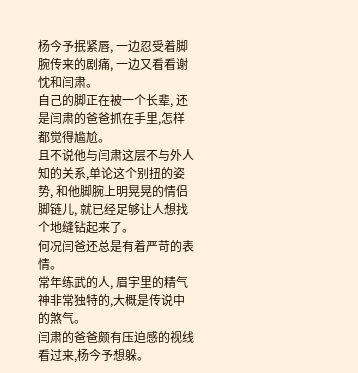杨今予抿紧唇, 一边忍受着脚腕传来的剧痛, 一边又看看谢忱和闫肃。
自己的脚正在被一个长辈, 还是闫肃的爸爸抓在手里,怎样都觉得尴尬。
且不说他与闫肃这层不与外人知的关系,单论这个别扭的姿势, 和他脚腕上明晃晃的情侣脚链儿, 就已经足够让人想找个地缝钻起来了。
何况闫爸还总是有着严苛的表情。
常年练武的人, 眉宇里的精气神非常独特的,大概是传说中的煞气。
闫肃的爸爸颇有压迫感的视线看过来,杨今予想躲。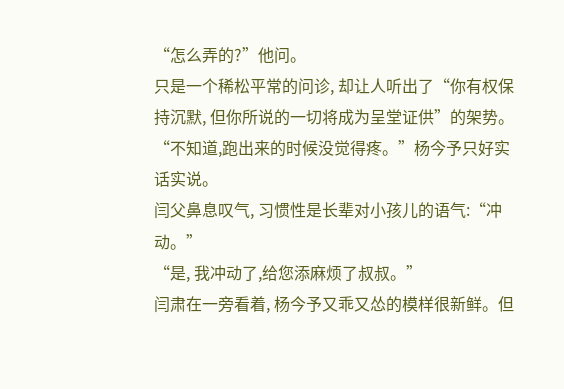“怎么弄的?”他问。
只是一个稀松平常的问诊, 却让人听出了“你有权保持沉默, 但你所说的一切将成为呈堂证供”的架势。
“不知道,跑出来的时候没觉得疼。”杨今予只好实话实说。
闫父鼻息叹气, 习惯性是长辈对小孩儿的语气:“冲动。”
“是, 我冲动了,给您添麻烦了叔叔。”
闫肃在一旁看着, 杨今予又乖又怂的模样很新鲜。但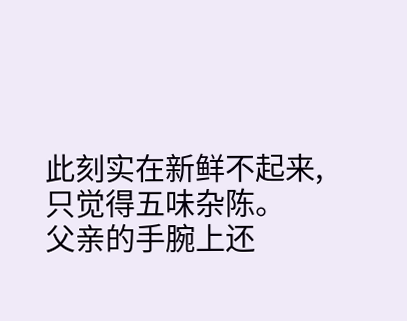此刻实在新鲜不起来, 只觉得五味杂陈。
父亲的手腕上还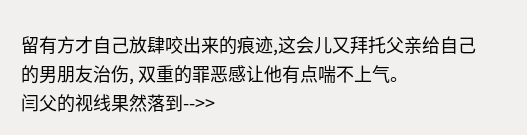留有方才自己放肆咬出来的痕迹,这会儿又拜托父亲给自己的男朋友治伤, 双重的罪恶感让他有点喘不上气。
闫父的视线果然落到-->>